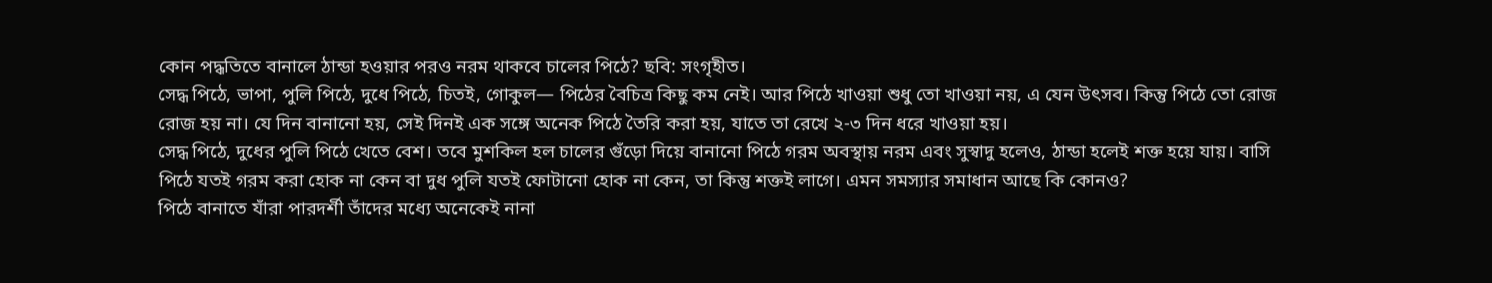কোন পদ্ধতিতে বানালে ঠান্ডা হওয়ার পরও নরম থাকবে চালের পিঠে? ছবি: সংগৃহীত।
সেদ্ধ পিঠে, ভাপা, পুলি পিঠে, দুধে পিঠে, চিতই, গোকুল— পিঠের বৈচিত্র কিছু কম নেই। আর পিঠে খাওয়া শুধু তো খাওয়া নয়, এ যেন উৎসব। কিন্তু পিঠে তো রোজ রোজ হয় না। যে দিন বানানো হয়, সেই দিনই এক সঙ্গে অনেক পিঠে তৈরি করা হয়, যাতে তা রেখে ২-৩ দিন ধরে খাওয়া হয়।
সেদ্ধ পিঠে, দুধের পুলি পিঠে খেতে বেশ। তবে মুশকিল হল চালের গুঁড়ো দিয়ে বানানো পিঠে গরম অবস্থায় নরম এবং সুস্বাদু হলেও, ঠান্ডা হলেই শক্ত হয়ে যায়। বাসি পিঠে যতই গরম করা হোক না কেন বা দুধ পুলি যতই ফোটানো হোক না কেন, তা কিন্তু শক্তই লাগে। এমন সমস্যার সমাধান আছে কি কোনও?
পিঠে বানাতে যাঁরা পারদর্শী তাঁদের মধ্যে অনেকেই নানা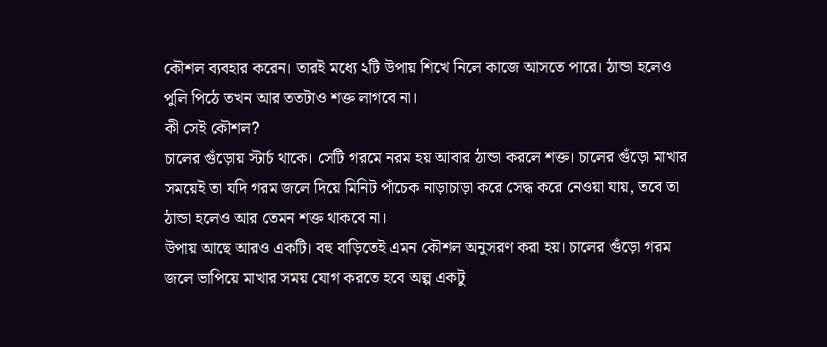কৌশল ব্যবহার করেন। তারই মধ্যে ২টি উপায় শিখে নিলে কাজে আসতে পারে। ঠান্ডা হলেও পুলি পিঠে তখন আর ততটাও শক্ত লাগবে না।
কী সেই কৌশল?
চালের গুঁড়োয় স্টার্চ থাকে। সেটি গরমে নরম হয় আবার ঠান্ডা করলে শক্ত। চালের গুঁড়ো মাখার সময়েই তা যদি গরম জলে দিয়ে মিনিট পাঁচেক নাড়াচাড়া করে সেদ্ধ করে নেওয়া যায়, তবে তা ঠান্ডা হলেও আর তেমন শক্ত থাকবে না।
উপায় আছে আরও একটি। বহু বাড়িতেই এমন কৌশল অনুসরণ করা হয়। চালের গুঁড়ো গরম জলে ভাপিয়ে মাখার সময় যোগ করতে হবে অল্প একটু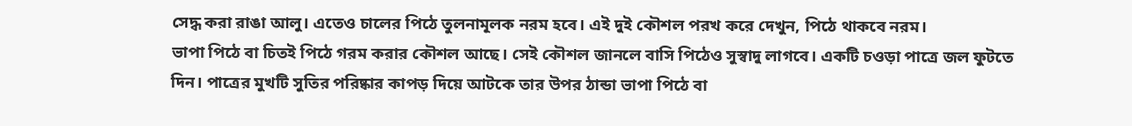সেদ্ধ করা রাঙা আলু। এতেও চালের পিঠে তুলনামূলক নরম হবে। এই দুই কৌশল পরখ করে দেখুন, পিঠে থাকবে নরম।
ভাপা পিঠে বা চিতই পিঠে গরম করার কৌশল আছে। সেই কৌশল জানলে বাসি পিঠেও সুস্বাদু লাগবে। একটি চওড়া পাত্রে জল ফুটতে দিন। পাত্রের মুখটি সুতির পরিষ্কার কাপড় দিয়ে আটকে তার উপর ঠান্ডা ভাপা পিঠে বা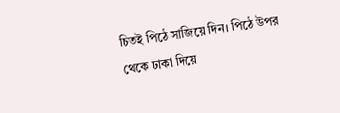চিতই পিঠে সাজিয়ে দিন। পিঠে উপর থেকে ঢাকা দিয়ে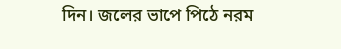দিন। জলের ভাপে পিঠে নরম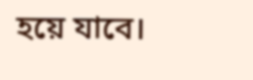হয়ে যাবে।